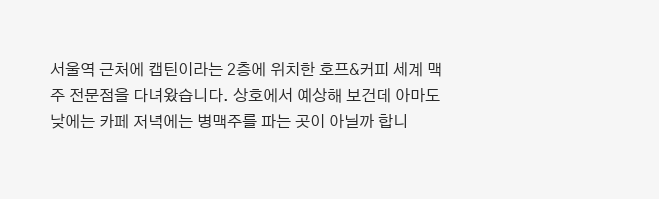서울역 근처에 캡틴이라는 2층에 위치한 호프&커피 세계 맥주 전문점을 다녀왔습니다. 상호에서 예상해 보건데 아마도 낮에는 카페 저녁에는 병맥주를 파는 곳이 아닐까 합니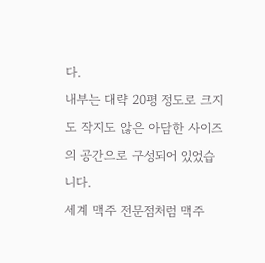다.
내부는 대략 20평 정도로 크지도 작지도 않은 아담한 사이즈의 공간으로 구성되어 있었습니다.
세계 맥주 전문점처럼 맥주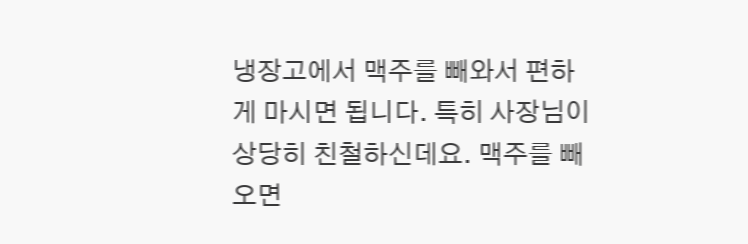냉장고에서 맥주를 빼와서 편하게 마시면 됩니다. 특히 사장님이 상당히 친철하신데요. 맥주를 빼오면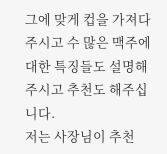그에 맞게 컵을 가져다 주시고 수 많은 맥주에 대한 특징들도 설명해 주시고 추천도 해주십니다.
저는 사장님이 추천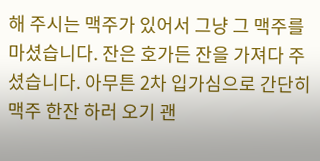해 주시는 맥주가 있어서 그냥 그 맥주를 마셨습니다. 잔은 호가든 잔을 가져다 주셨습니다. 아무튼 2차 입가심으로 간단히 맥주 한잔 하러 오기 괜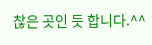찮은 곳인 듯 합니다.^^